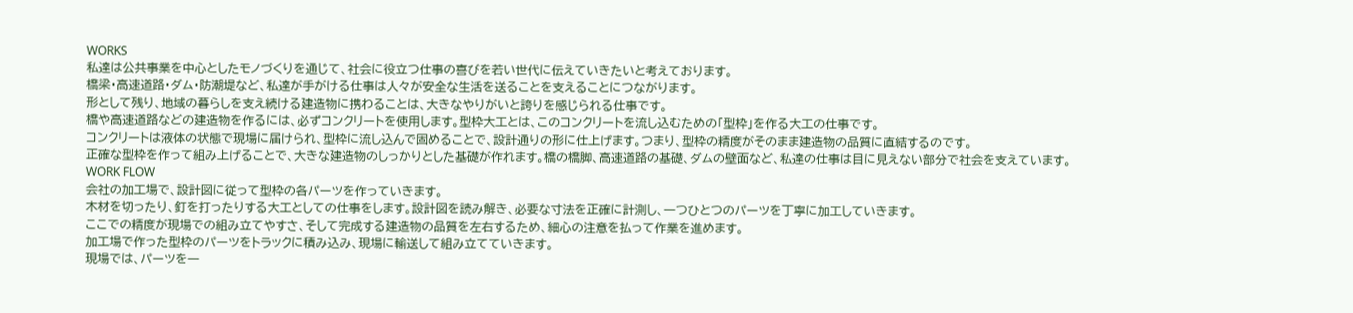WORKS
私達は公共事業を中心としたモノづくりを通じて、社会に役立つ仕事の喜びを若い世代に伝えていきたいと考えております。
橋梁・高速道路・ダム・防潮堤など、私達が手がける仕事は人々が安全な生活を送ることを支えることにつながります。
形として残り、地域の暮らしを支え続ける建造物に携わることは、大きなやりがいと誇りを感じられる仕事です。
橋や高速道路などの建造物を作るには、必ずコンクリートを使用します。型枠大工とは、このコンクリートを流し込むための「型枠」を作る大工の仕事です。
コンクリートは液体の状態で現場に届けられ、型枠に流し込んで固めることで、設計通りの形に仕上げます。つまり、型枠の精度がそのまま建造物の品質に直結するのです。
正確な型枠を作って組み上げることで、大きな建造物のしっかりとした基礎が作れます。橋の橋脚、高速道路の基礎、ダムの壁面など、私達の仕事は目に見えない部分で社会を支えています。
WORK FLOW
会社の加工場で、設計図に従って型枠の各パーツを作っていきます。
木材を切ったり、釘を打ったりする大工としての仕事をします。設計図を読み解き、必要な寸法を正確に計測し、一つひとつのパーツを丁寧に加工していきます。
ここでの精度が現場での組み立てやすさ、そして完成する建造物の品質を左右するため、細心の注意を払って作業を進めます。
加工場で作った型枠のパーツをトラックに積み込み、現場に輸送して組み立てていきます。
現場では、パーツを一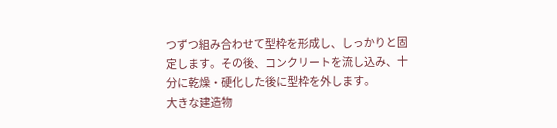つずつ組み合わせて型枠を形成し、しっかりと固定します。その後、コンクリートを流し込み、十分に乾燥・硬化した後に型枠を外します。
大きな建造物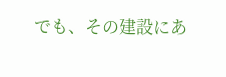でも、その建設にあ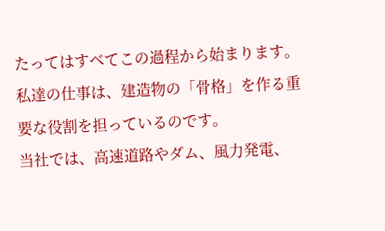たってはすべてこの過程から始まります。私達の仕事は、建造物の「骨格」を作る重要な役割を担っているのです。
当社では、高速道路やダム、風力発電、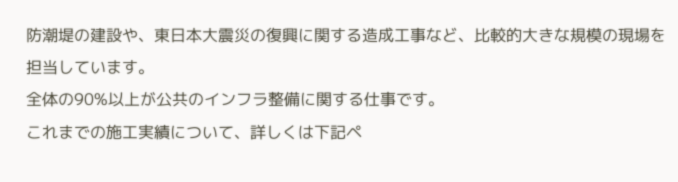防潮堤の建設や、東日本大震災の復興に関する造成工事など、比較的大きな規模の現場を担当しています。
全体の90%以上が公共のインフラ整備に関する仕事です。
これまでの施工実績について、詳しくは下記ペ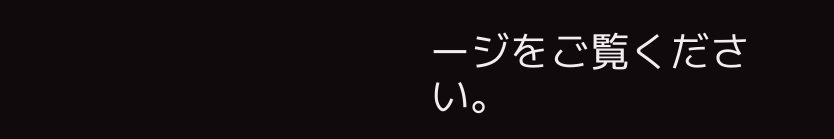ージをご覧ください。